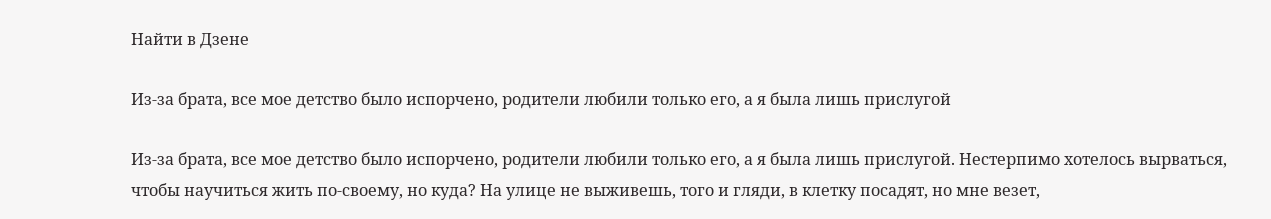Найти в Дзене

Из-за брата, все мое детство было испорчено, родители любили только его, а я была лишь прислугой

Из-за брата, все мое детство было испорчено, родители любили только его, а я была лишь прислугой. Нестерпимо хотелось вырваться, чтобы научиться жить по-своему, но куда? На улице не выживешь, того и гляди, в клетку посадят, но мне везет,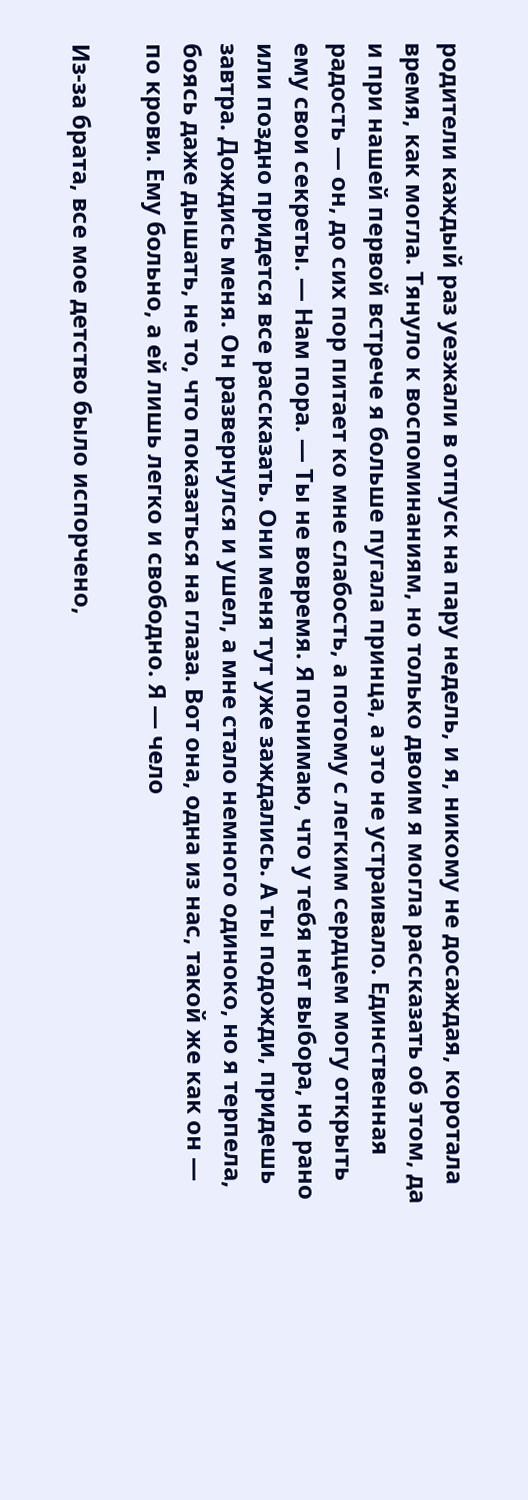родители каждый раз уезжали в отпуск на пару недель, и я, никому не досаждая, коротала время, как могла. Тянуло к воспоминаниям, но только двоим я могла рассказать об этом, да и при нашей первой встрече я больше пугала принца, а это не устраивало. Единственная радость — он, до сих пор питает ко мне слабость, а потому с легким сердцем могу открыть ему свои секреты. — Нам пора. — Ты не вовремя. Я понимаю, что у тебя нет выбора, но рано или поздно придется все рассказать. Они меня тут уже заждались. А ты подожди, придешь завтра. Дождись меня. Он развернулся и ушел, а мне стало немного одиноко, но я терпела, боясь даже дышать, не то, что показаться на глаза. Вот она, одна из нас, такой же как он — по крови. Ему больно, а ей лишь легко и свободно. Я — чело

Из-за брата, все мое детство было испорчено,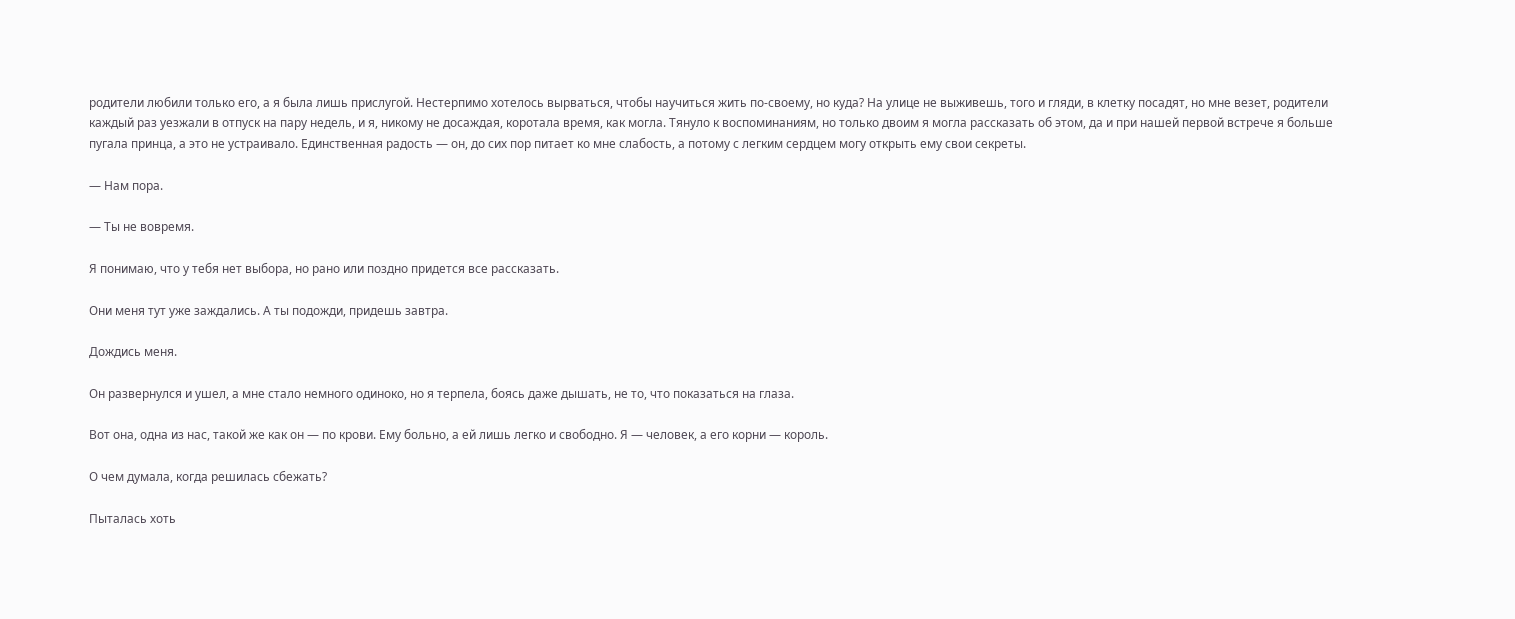родители любили только его, а я была лишь прислугой. Нестерпимо хотелось вырваться, чтобы научиться жить по-своему, но куда? На улице не выживешь, того и гляди, в клетку посадят, но мне везет, родители каждый раз уезжали в отпуск на пару недель, и я, никому не досаждая, коротала время, как могла. Тянуло к воспоминаниям, но только двоим я могла рассказать об этом, да и при нашей первой встрече я больше пугала принца, а это не устраивало. Единственная радость — он, до сих пор питает ко мне слабость, а потому с легким сердцем могу открыть ему свои секреты.

— Нам пора.

— Ты не вовремя.

Я понимаю, что у тебя нет выбора, но рано или поздно придется все рассказать.

Они меня тут уже заждались. А ты подожди, придешь завтра.

Дождись меня.

Он развернулся и ушел, а мне стало немного одиноко, но я терпела, боясь даже дышать, не то, что показаться на глаза.

Вот она, одна из нас, такой же как он — по крови. Ему больно, а ей лишь легко и свободно. Я — человек, а его корни — король.

О чем думала, когда решилась сбежать?

Пыталась хоть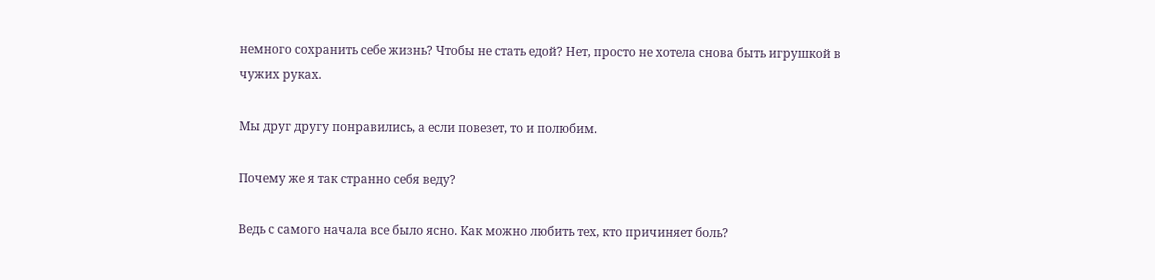немного сохранить себе жизнь? Чтобы не стать едой? Нет, просто не хотела снова быть игрушкой в чужих руках.

Мы друг другу понравились, а если повезет, то и полюбим.

Почему же я так странно себя веду?

Ведь с самого начала все было ясно. Как можно любить тех, кто причиняет боль?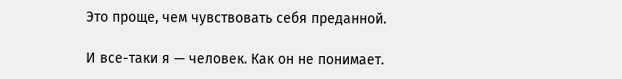Это проще, чем чувствовать себя преданной.

И все-таки я — человек. Как он не понимает.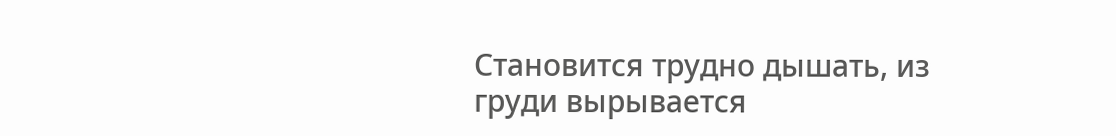Становится трудно дышать, из груди вырывается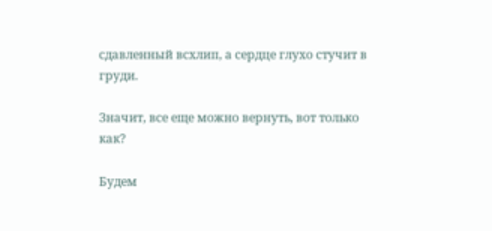сдавленный всхлип, а сердце глухо стучит в груди.

Значит, все еще можно вернуть, вот только как?

Будем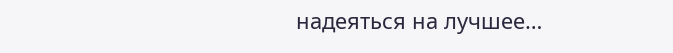надеяться на лучшее…